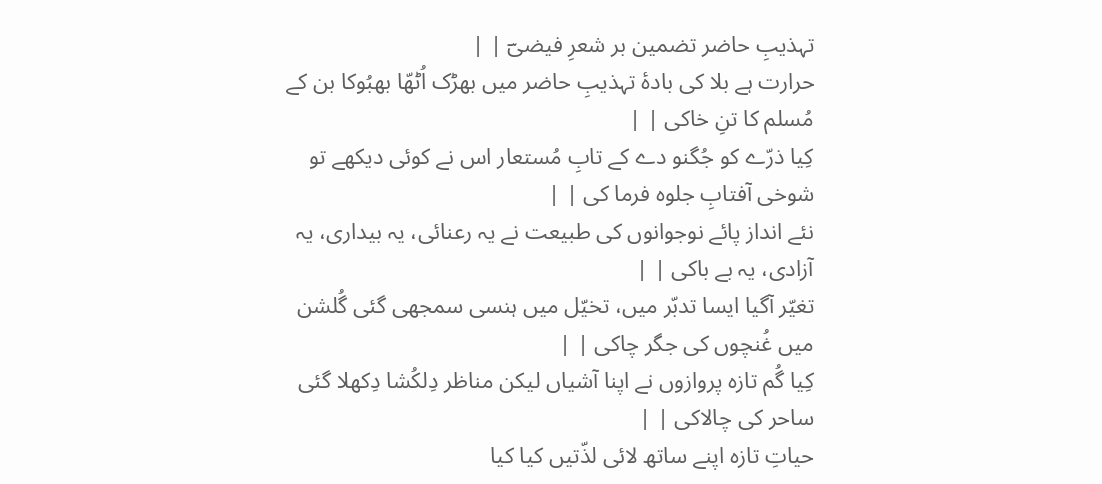تہذیبِ حاضر تضمین بر شعرِ فیضیؔ | |
حرارت ہے بلا کی بادۂ تہذیبِ حاضر میں بھڑک اُٹھّا بھبُوکا بن کے مُسلم کا تنِ خاکی | |
کِیا ذرّے کو جُگنو دے کے تابِ مُستعار اس نے کوئی دیکھے تو شوخی آفتابِ جلوہ فرما کی | |
نئے انداز پائے نوجوانوں کی طبیعت نے یہ رعنائی، یہ بیداری، یہ آزادی، یہ بے باکی | |
تغیّر آگیا ایسا تدبّر میں، تخیّل میں ہنسی سمجھی گئی گُلشن میں غُنچوں کی جگر چاکی | |
کِیا گُم تازہ پروازوں نے اپنا آشیاں لیکن مناظر دِلکُشا دِکھلا گئی ساحر کی چالاکی | |
حیاتِ تازہ اپنے ساتھ لائی لذّتیں کیا کیا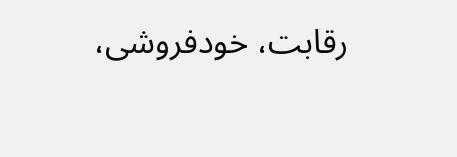رقابت، خودفروشی،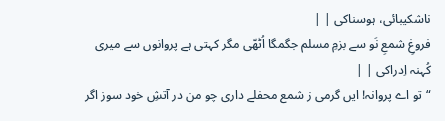ناشکیبائی، ہوسناکی | |
فروغِ شمعِ نَو سے بزمِ مسلم جگمگا اُٹھّی مگر کہتی ہے پروانوں سے میری کُہنہ اِدراکی | |
“تو اے پروانہ! ایں گرمی ز شمع محفلے داری چو من در آتشِ خود سوز اگر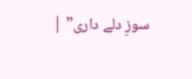سوزِ دلے داری” |